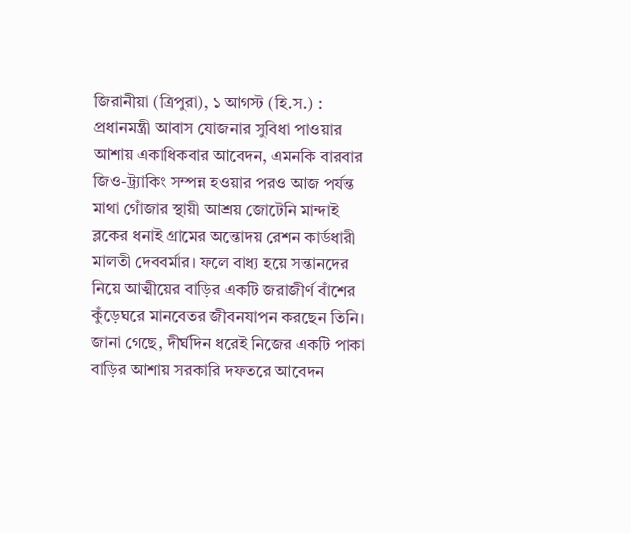জিরানীয়া (ত্রিপুরা), ১ আগস্ট (হি.স.) : প্রধানমন্ত্রী আবাস যোজনার সুবিধা পাওয়ার আশায় একাধিকবার আবেদন, এমনকি বারবার জিও-ট্র্যাকিং সম্পন্ন হওয়ার পরও আজ পর্যন্ত মাথা গোঁজার স্থায়ী আশ্রয় জোটেনি মান্দাই ব্লকের ধনাই গ্রামের অন্তোদয় রেশন কার্ডধারী মালতী দেববর্মার। ফলে বাধ্য হয়ে সন্তানদের নিয়ে আত্মীয়ের বাড়ির একটি জরাজীর্ণ বাঁশের কুঁড়েঘরে মানবেতর জীবনযাপন করছেন তিনি।
জানা গেছে, দীর্ঘদিন ধরেই নিজের একটি পাকা বাড়ির আশায় সরকারি দফতরে আবেদন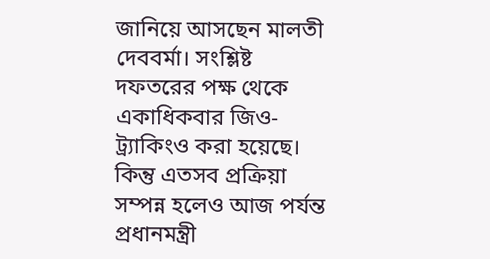জানিয়ে আসছেন মালতী দেববর্মা। সংশ্লিষ্ট দফতরের পক্ষ থেকে একাধিকবার জিও-ট্র্যাকিংও করা হয়েছে। কিন্তু এতসব প্রক্রিয়া সম্পন্ন হলেও আজ পর্যন্ত প্রধানমন্ত্রী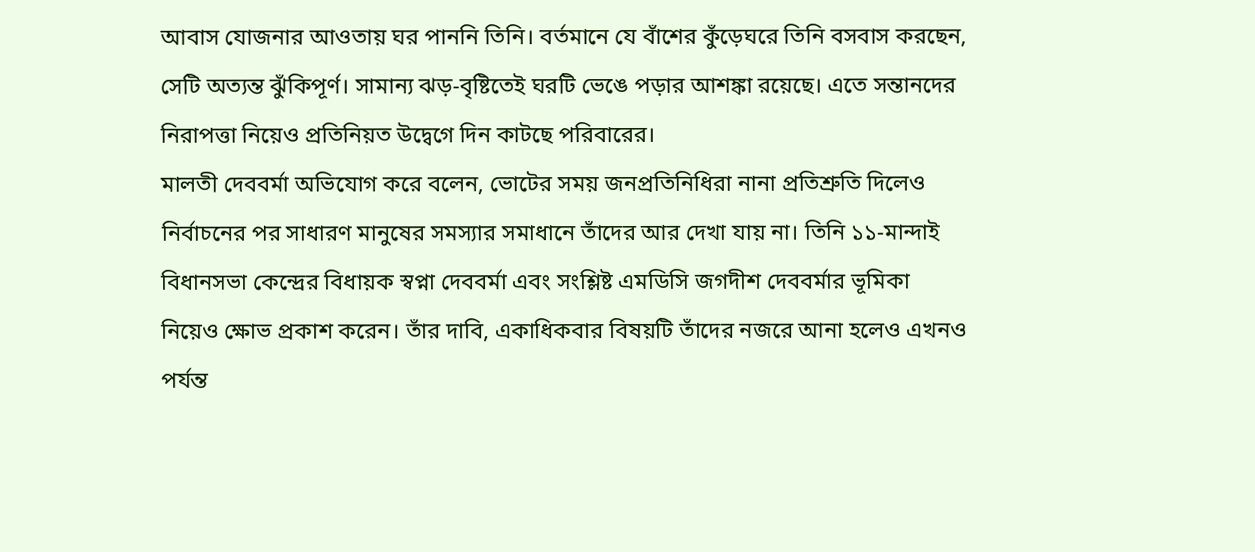আবাস যোজনার আওতায় ঘর পাননি তিনি। বর্তমানে যে বাঁশের কুঁড়েঘরে তিনি বসবাস করছেন, সেটি অত্যন্ত ঝুঁকিপূর্ণ। সামান্য ঝড়-বৃষ্টিতেই ঘরটি ভেঙে পড়ার আশঙ্কা রয়েছে। এতে সন্তানদের নিরাপত্তা নিয়েও প্রতিনিয়ত উদ্বেগে দিন কাটছে পরিবারের।
মালতী দেববর্মা অভিযোগ করে বলেন, ভোটের সময় জনপ্রতিনিধিরা নানা প্রতিশ্রুতি দিলেও নির্বাচনের পর সাধারণ মানুষের সমস্যার সমাধানে তাঁদের আর দেখা যায় না। তিনি ১১-মান্দাই বিধানসভা কেন্দ্রের বিধায়ক স্বপ্না দেববর্মা এবং সংশ্লিষ্ট এমডিসি জগদীশ দেববর্মার ভূমিকা নিয়েও ক্ষোভ প্রকাশ করেন। তাঁর দাবি, একাধিকবার বিষয়টি তাঁদের নজরে আনা হলেও এখনও পর্যন্ত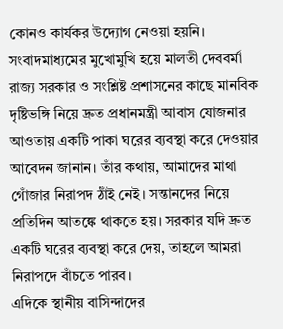কোনও কার্যকর উদ্যোগ নেওয়া হয়নি।
সংবাদমাধ্যমের মুখোমুখি হয়ে মালতী দেববর্মা রাজ্য সরকার ও সংশ্লিষ্ট প্রশাসনের কাছে মানবিক দৃষ্টিভঙ্গি নিয়ে দ্রুত প্রধানমন্ত্রী আবাস যোজনার আওতায় একটি পাকা ঘরের ব্যবস্থা করে দেওয়ার আবেদন জানান। তাঁর কথায়, আমাদের মাথা গোঁজার নিরাপদ ঠাঁই নেই। সন্তানদের নিয়ে প্রতিদিন আতঙ্কে থাকতে হয়। সরকার যদি দ্রুত একটি ঘরের ব্যবস্থা করে দেয়, তাহলে আমরা নিরাপদে বাঁচতে পারব।
এদিকে স্থানীয় বাসিন্দাদের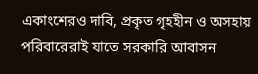একাংশেরও দাবি, প্রকৃত গৃহহীন ও অসহায় পরিবারেরাই যাতে সরকারি আবাসন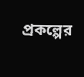প্রকল্পের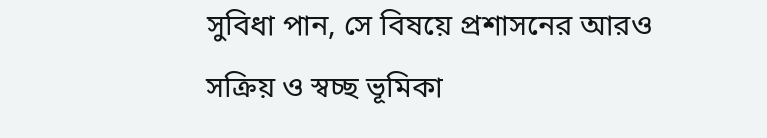সুবিধা পান, সে বিষয়ে প্রশাসনের আরও সক্রিয় ও স্বচ্ছ ভূমিকা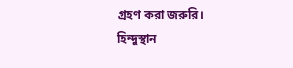গ্রহণ করা জরুরি।
হিন্দুস্থান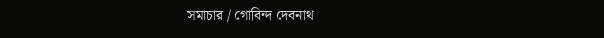সমাচার / গোবিন্দ দেবনাথ